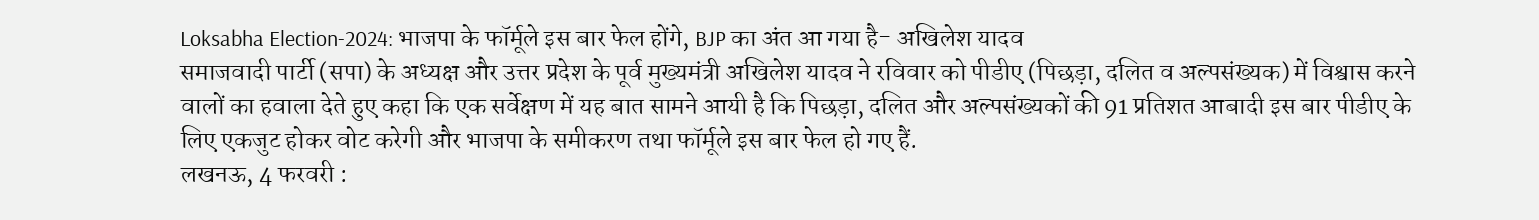Loksabha Election-2024: भाजपा के फॉर्मूले इस बार फेल होंगे, BJP का अंत आ गया है- अखिलेश यादव
समाजवादी पार्टी (सपा) के अध्यक्ष और उत्तर प्रदेश के पूर्व मुख्यमंत्री अखिलेश यादव ने रविवार को पीडीए (पिछड़ा, दलित व अल्पसंख्यक) में विश्वास करने वालों का हवाला देते हुए कहा कि एक सर्वेक्षण में यह बात सामने आयी है कि पिछड़ा, दलित और अल्पसंख्यकों की 91 प्रतिशत आबादी इस बार पीडीए के लिए एकजुट होकर वोट करेगी और भाजपा के समीकरण तथा फॉर्मूले इस बार फेल हो गए हैं.
लखनऊ, 4 फरवरी :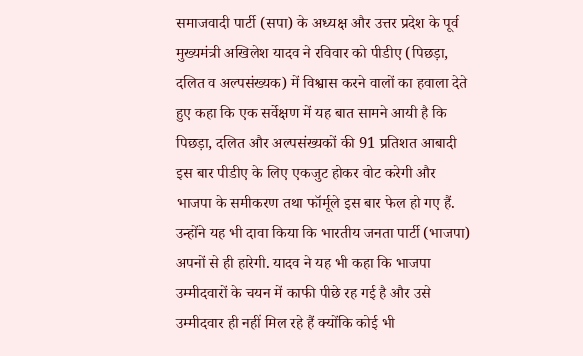समाजवादी पार्टी (सपा) के अध्यक्ष और उत्तर प्रदेश के पूर्व मुख्यमंत्री अखिलेश यादव ने रविवार को पीडीए (पिछड़ा, दलित व अल्पसंख्यक) में विश्वास करने वालों का हवाला देते हुए कहा कि एक सर्वेक्षण में यह बात सामने आयी है कि पिछड़ा, दलित और अल्पसंख्यकों की 91 प्रतिशत आबादी इस बार पीडीए के लिए एकजुट होकर वोट करेगी और भाजपा के समीकरण तथा फॉर्मूले इस बार फेल हो गए हैं. उन्होंने यह भी दावा किया कि भारतीय जनता पार्टी (भाजपा) अपनों से ही हारेगी. यादव ने यह भी कहा कि भाजपा उम्मीदवारों के चयन में काफी पीछे रह गई है और उसे उम्मीदवार ही नहीं मिल रहे हैं क्योंकि कोई भी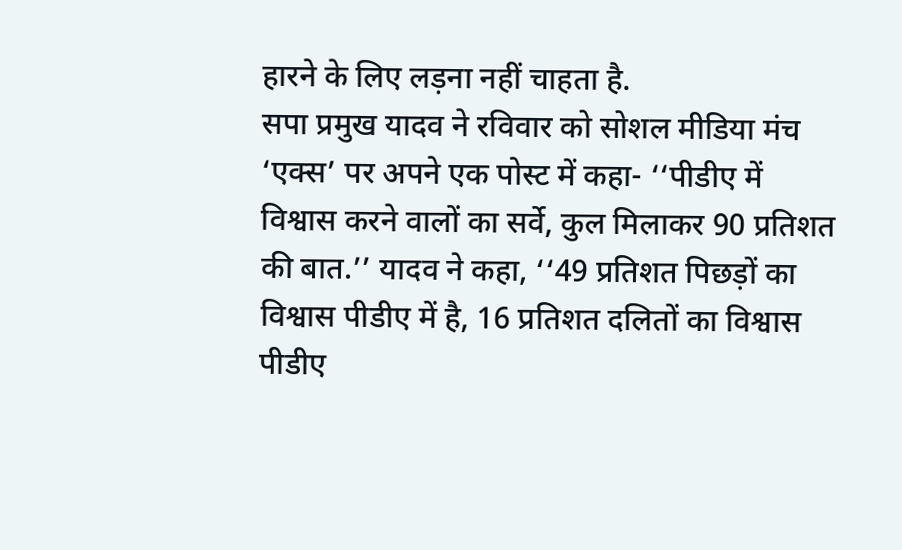हारने के लिए लड़ना नहीं चाहता है.
सपा प्रमुख यादव ने रविवार को सोशल मीडिया मंच ‘एक्स’ पर अपने एक पोस्ट में कहा- ‘‘पीडीए में विश्वास करने वालों का सर्वे, कुल मिलाकर 90 प्रतिशत की बात.’’ यादव ने कहा, ‘‘49 प्रतिशत पिछड़ों का विश्वास पीडीए में है, 16 प्रतिशत दलितों का विश्वास पीडीए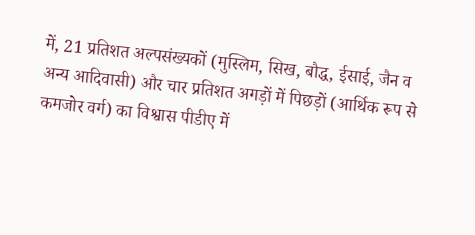में, 21 प्रतिशत अल्पसंख्यकों (मुस्लिम, सिख, बौद्ध, ईसाई, जैन व अन्य आदिवासी) और चार प्रतिशत अगड़ों में पिछड़ों (आर्थिक रूप से कमजोर वर्ग) का विश्वास पीडीए में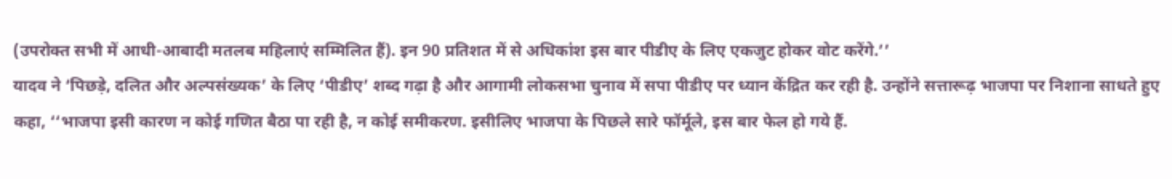(उपरोक्त सभी में आधी-आबादी मतलब महिलाएं सम्मिलित हैं). इन 90 प्रतिशत में से अधिकांश इस बार पीडीए के लिए एकजुट होकर वोट करेंगे.’’
यादव ने ‘पिछड़े, दलित और अल्पसंख्यक’ के लिए ‘पीडीए’ शब्द गढ़ा है और आगामी लोकसभा चुनाव में सपा पीडीए पर ध्यान केंद्रित कर रही है. उन्होंने सत्तारूढ़ भाजपा पर निशाना साधते हुए कहा, ‘‘भाजपा इसी कारण न कोई गणित बैठा पा रही है, न कोई समीकरण. इसीलिए भाजपा के पिछले सारे फॉर्मूले, इस बार फेल हो गये हैं.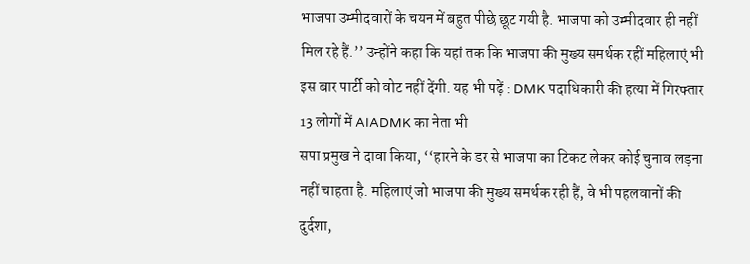भाजपा उम्मीदवारों के चयन में बहुत पीछे छूट गयी है. भाजपा को उम्मीदवार ही नहीं मिल रहे हैं.’’ उन्होंने कहा कि यहां तक कि भाजपा की मुख्य समर्थक रहीं महिलाएं भी इस बार पार्टी को वोट नहीं देंगी. यह भी पढ़ें : DMK पदाधिकारी की हत्या में गिरफ्तार 13 लोगों में AIADMK का नेता भी
सपा प्रमुख ने दावा किया, ‘‘हारने के डर से भाजपा का टिकट लेकर कोई चुनाव लड़ना नहीं चाहता है. महिलाएं जो भाजपा की मुख्य समर्थक रही हैं, वे भी पहलवानों की दुर्दशा,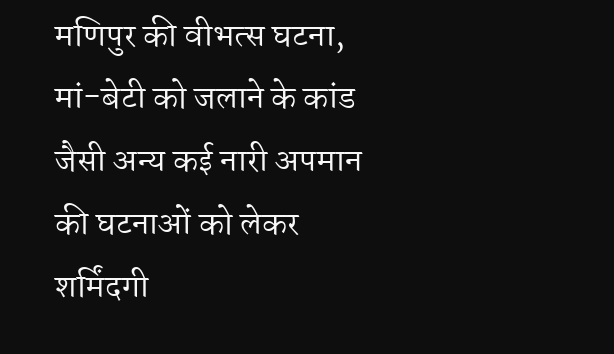मणिपुर की वीभत्स घटना, मां-बेटी को जलाने के कांड जैसी अन्य कई नारी अपमान की घटनाओं को लेकर शर्मिंदगी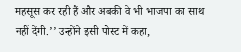महसूस कर रही हैं और अबकी वे भी भाजपा का साथ नहीं देंगी.’’ उन्होंने इसी पोस्ट में कहा,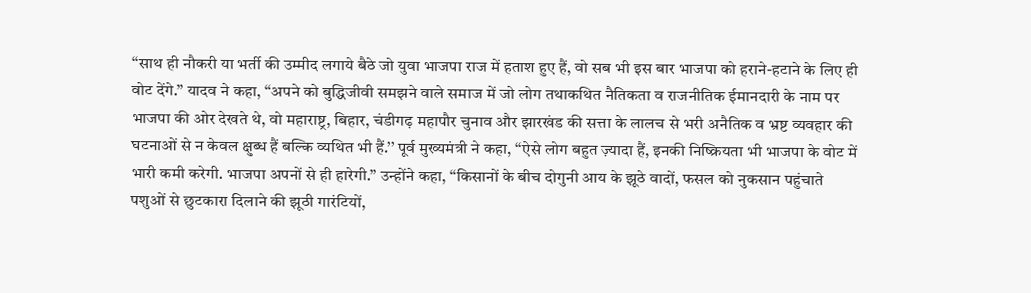‘‘साथ ही नौकरी या भर्ती की उम्मीद लगाये बैठे जो युवा भाजपा राज में हताश हुए हैं, वो सब भी इस बार भाजपा को हराने-हटाने के लिए ही वोट देंगे.’’ यादव ने कहा, ‘‘अपने को बुद्धिजीवी समझने वाले समाज में जो लोग तथाकथित नैतिकता व राजनीतिक ईमानदारी के नाम पर भाजपा की ओर देखते थे, वो महाराष्ट्र, बिहार, चंडीगढ़ महापौर चुनाव और झारखंड की सत्ता के लालच से भरी अनैतिक व भ्रष्ट व्यवहार की घटनाओं से न केवल क्षुब्ध हैं बल्कि व्यथित भी हैं.’’ पूर्व मुख्यमंत्री ने कहा, ‘‘ऐसे लोग बहुत ज़्यादा हैं, इनकी निष्क्रियता भी भाजपा के वोट में भारी कमी करेगी. भाजपा अपनों से ही हारेगी.’’ उन्होंने कहा, ‘‘किसानों के बीच दोगुनी आय के झूठे वादों, फसल को नुकसान पहुंचाते पशुओं से छुटकारा दिलाने की झूठी गारंटियों,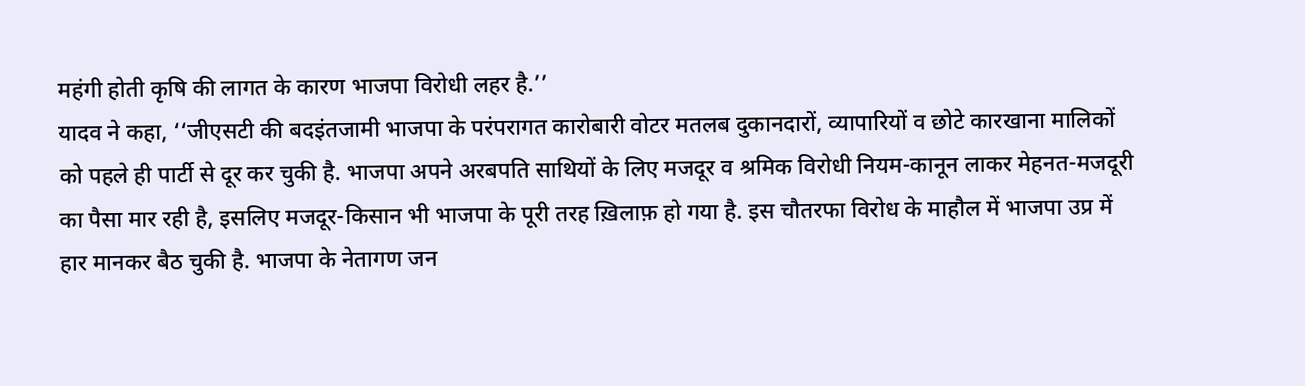महंगी होती कृषि की लागत के कारण भाजपा विरोधी लहर है.’’
यादव ने कहा, ‘‘जीएसटी की बदइंतजामी भाजपा के परंपरागत कारोबारी वोटर मतलब दुकानदारों, व्यापारियों व छोटे कारखाना मालिकों को पहले ही पार्टी से दूर कर चुकी है. भाजपा अपने अरबपति साथियों के लिए मजदूर व श्रमिक विरोधी नियम-कानून लाकर मेहनत-मजदूरी का पैसा मार रही है, इसलिए मजदूर-किसान भी भाजपा के पूरी तरह ख़िलाफ़ हो गया है. इस चौतरफा विरोध के माहौल में भाजपा उप्र में हार मानकर बैठ चुकी है. भाजपा के नेतागण जन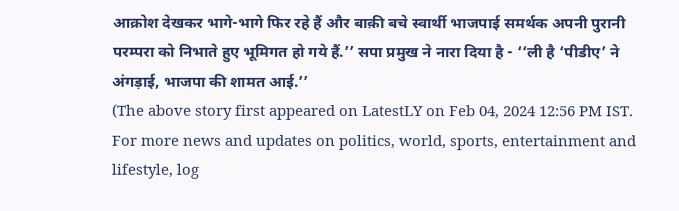आक्रोश देखकर भागे-भागे फिर रहे हैं और बाक़ी बचे स्वार्थी भाजपाई समर्थक अपनी पुरानी परम्परा को निभाते हुए भूमिगत हो गये हैं.’’ सपा प्रमुख ने नारा दिया है - ‘‘ली है ‘पीडीए’ ने अंगड़ाई, भाजपा की शामत आई.’’
(The above story first appeared on LatestLY on Feb 04, 2024 12:56 PM IST. For more news and updates on politics, world, sports, entertainment and lifestyle, log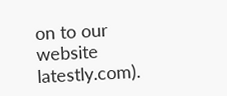on to our website latestly.com).